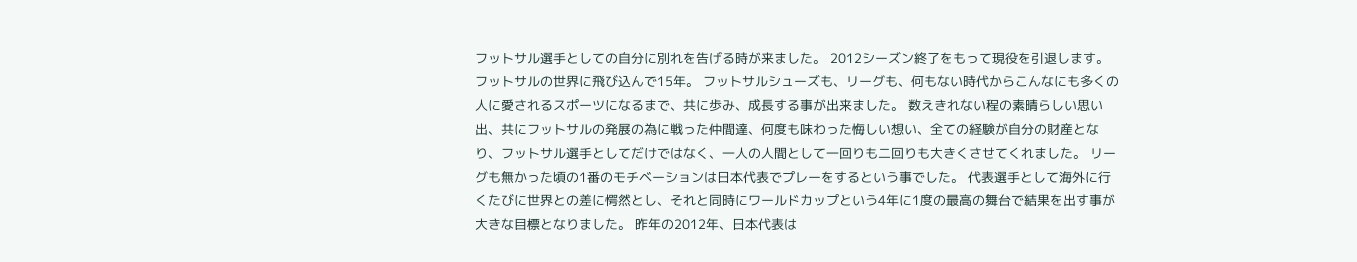フットサル選手としての自分に別れを告げる時が来ました。 2012シーズン終了をもって現役を引退します。 フットサルの世界に飛び込んで15年。 フットサルシューズも、リーグも、何もない時代からこんなにも多くの人に愛されるスポーツになるまで、共に歩み、成長する事が出来ました。 数えきれない程の素晴らしい思い出、共にフットサルの発展の為に戦った仲間達、何度も味わった悔しい想い、全ての経験が自分の財産となり、フットサル選手としてだけではなく、一人の人間として一回りも二回りも大きくさせてくれました。 リーグも無かった頃の1番のモチベーションは日本代表でプレーをするという事でした。 代表選手として海外に行くたびに世界との差に愕然とし、それと同時にワールドカップという4年に1度の最高の舞台で結果を出す事が大きな目標となりました。 昨年の2012年、日本代表は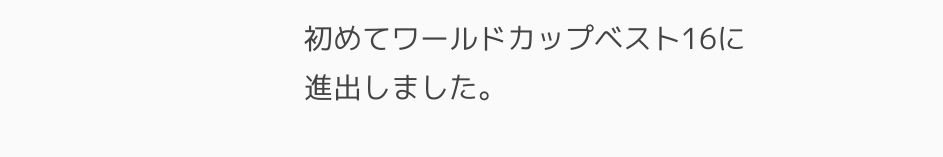初めてワールドカップベスト16に進出しました。